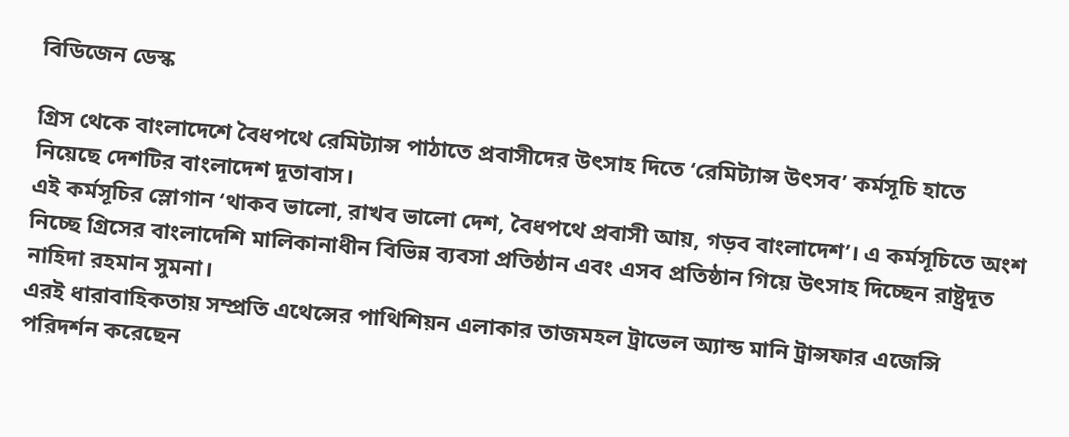বিডিজেন ডেস্ক

গ্রিস থেকে বাংলাদেশে বৈধপথে রেমিট্যান্স পাঠাতে প্রবাসীদের উৎসাহ দিতে ‘রেমিট্যান্স উৎসব’ কর্মসূচি হাতে নিয়েছে দেশটির বাংলাদেশ দূতাবাস।
এই কর্মসূচির স্লোগান ‘থাকব ভালো, রাখব ভালো দেশ, বৈধপথে প্রবাসী আয়, গড়ব বাংলাদেশ’। এ কর্মসূচিতে অংশ নিচ্ছে গ্রিসের বাংলাদেশি মালিকানাধীন বিভিন্ন ব্যবসা প্রতিষ্ঠান এবং এসব প্রতিষ্ঠান গিয়ে উৎসাহ দিচ্ছেন রাষ্ট্রদূত নাহিদা রহমান সুমনা।
এরই ধারাবাহিকতায় সম্প্রতি এথেন্সের পাথিশিয়ন এলাকার তাজমহল ট্রাভেল অ্যান্ড মানি ট্রান্সফার এজেন্সি পরিদর্শন করেছেন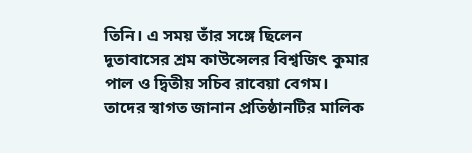তিনি। এ সময় তাঁর সঙ্গে ছিলেন দূতাবাসের শ্রম কাউন্সেলর বিশ্বজিৎ কুমার পাল ও দ্বিতীয় সচিব রাবেয়া বেগম।
তাদের স্বাগত জানান প্রতিষ্ঠানটির মালিক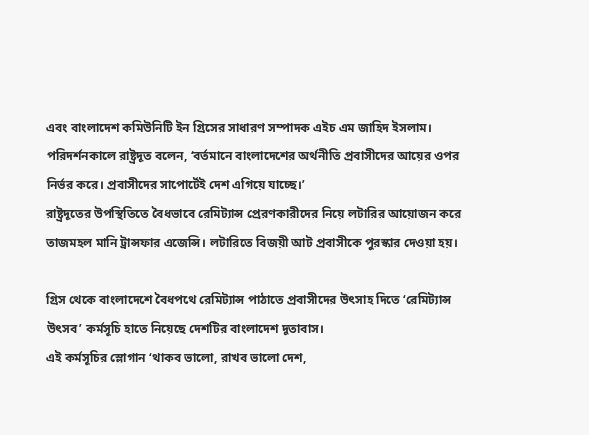এবং বাংলাদেশ কমিউনিটি ইন গ্রিসের সাধারণ সম্পাদক এইচ এম জাহিদ ইসলাম।
পরিদর্শনকালে রাষ্ট্রদূত বলেন, ‘বর্তমানে বাংলাদেশের অর্থনীতি প্রবাসীদের আয়ের ওপর নির্ভর করে। প্রবাসীদের সাপোর্টেই দেশ এগিয়ে যাচ্ছে।’
রাষ্ট্রদূতের উপস্থিতিতে বৈধভাবে রেমিট্যান্স প্রেরণকারীদের নিয়ে লটারির আয়োজন করে তাজমহল মানি ট্রান্সফার এজেন্সি। লটারিতে বিজয়ী আট প্রবাসীকে পুরস্কার দেওয়া হয়।

গ্রিস থেকে বাংলাদেশে বৈধপথে রেমিট্যান্স পাঠাতে প্রবাসীদের উৎসাহ দিতে ‘রেমিট্যান্স উৎসব’ কর্মসূচি হাতে নিয়েছে দেশটির বাংলাদেশ দূতাবাস।
এই কর্মসূচির স্লোগান ‘থাকব ভালো, রাখব ভালো দেশ,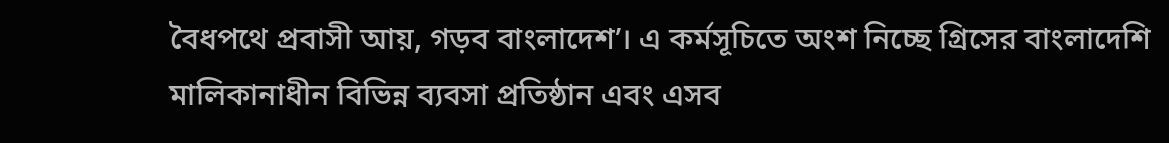বৈধপথে প্রবাসী আয়, গড়ব বাংলাদেশ’। এ কর্মসূচিতে অংশ নিচ্ছে গ্রিসের বাংলাদেশি মালিকানাধীন বিভিন্ন ব্যবসা প্রতিষ্ঠান এবং এসব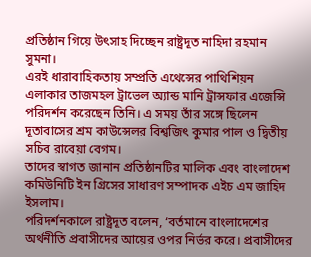প্রতিষ্ঠান গিয়ে উৎসাহ দিচ্ছেন রাষ্ট্রদূত নাহিদা রহমান সুমনা।
এরই ধারাবাহিকতায় সম্প্রতি এথেন্সের পাথিশিয়ন এলাকার তাজমহল ট্রাভেল অ্যান্ড মানি ট্রান্সফার এজেন্সি পরিদর্শন করেছেন তিনি। এ সময় তাঁর সঙ্গে ছিলেন দূতাবাসের শ্রম কাউন্সেলর বিশ্বজিৎ কুমার পাল ও দ্বিতীয় সচিব রাবেয়া বেগম।
তাদের স্বাগত জানান প্রতিষ্ঠানটির মালিক এবং বাংলাদেশ কমিউনিটি ইন গ্রিসের সাধারণ সম্পাদক এইচ এম জাহিদ ইসলাম।
পরিদর্শনকালে রাষ্ট্রদূত বলেন, ‘বর্তমানে বাংলাদেশের অর্থনীতি প্রবাসীদের আয়ের ওপর নির্ভর করে। প্রবাসীদের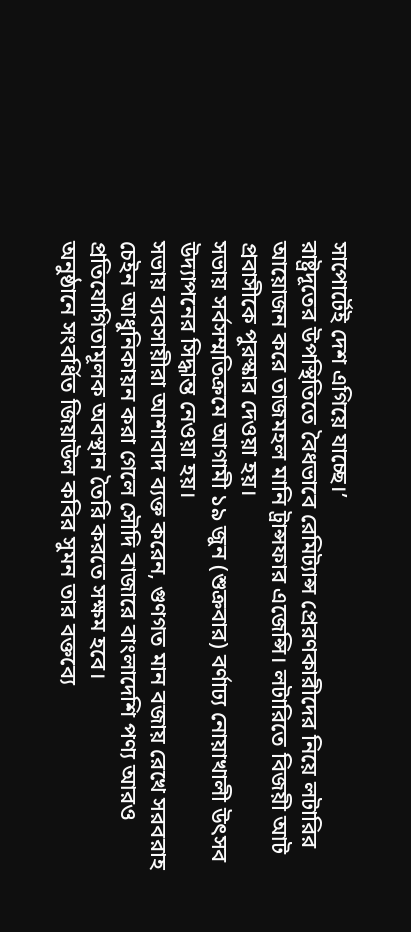সাপোর্টেই দেশ এগিয়ে যাচ্ছে।’
রাষ্ট্রদূতের উপস্থিতিতে বৈধভাবে রেমিট্যান্স প্রেরণকারীদের নিয়ে লটারির আয়োজন করে তাজমহল মানি ট্রান্সফার এজেন্সি। লটারিতে বিজয়ী আট প্রবাসীকে পুরস্কার দেওয়া হয়।
সভায় সর্বসম্মতিক্রমে আগামী ১৯ জুন (শুক্রবার) বর্ণাঢ্য নোয়াখালী উৎসব উদ্যাপনের সিদ্ধান্ত নেওয়া হয়।
সভায় ব্যবসায়ীরা আশাবাদ ব্যক্ত করেন, গুণগত মান বজায় রেখে সরবরাহ চেইন আধুনিকায়ন করা গেলে সৌদি বাজারে বাংলাদেশি পণ্য আরও প্রতিযোগিতামূলক অবস্থান তৈরি করতে সক্ষম হবে।
অনুষ্ঠানে সংবর্ধিত জিয়াউল কবির সুমন তার বক্তব্যে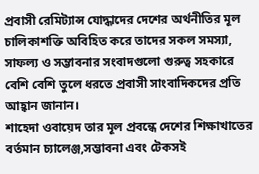প্রবাসী রেমিট্যান্স যোদ্ধাদের দেশের অর্থনীতির মূল চালিকাশক্তি অবিহিত করে তাদের সকল সমস্যা, সাফল্য ও সম্ভাবনার সংবাদগুলো গুরুত্ব সহকারে বেশি বেশি তুলে ধরতে প্রবাসী সাংবাদিকদের প্রতি আহ্বান জানান।
শাহেদা ওবায়েদ তার মূল প্রবন্ধে দেশের শিক্ষাখাতের বর্তমান চ্যালেঞ্জ,সম্ভাবনা এবং টেকসই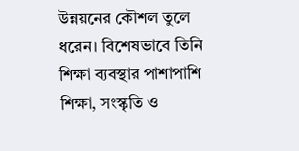উন্নয়নের কৌশল তুলে ধরেন। বিশেষভাবে তিনি শিক্ষা ব্যবস্থার পাশাপাশি শিক্ষা, সংস্কৃতি ও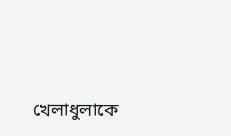খেলাধুলাকে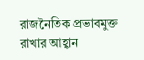রাজনৈতিক প্রভাবমুক্ত রাখার আহ্বান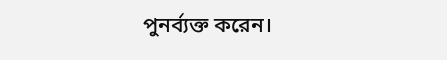পুনর্ব্যক্ত করেন।